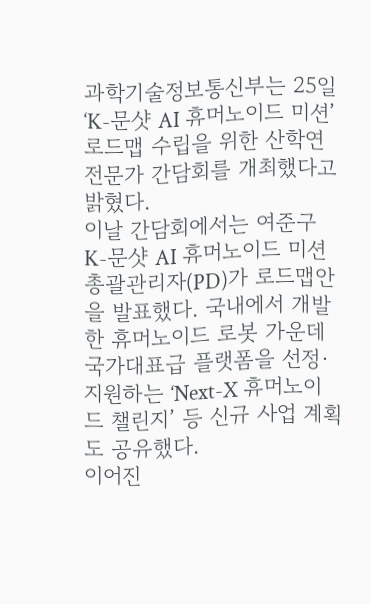과학기술정보통신부는 25일 ‘K-문샷 AI 휴머노이드 미션’ 로드맵 수립을 위한 산학연 전문가 간담회를 개최했다고 밝혔다.
이날 간담회에서는 여준구 K-문샷 AI 휴머노이드 미션 총괄관리자(PD)가 로드맵안을 발표했다. 국내에서 개발한 휴머노이드 로봇 가운데 국가대표급 플랫폼을 선정·지원하는 ‘Next-X 휴머노이드 챌린지’ 등 신규 사업 계획도 공유했다.
이어진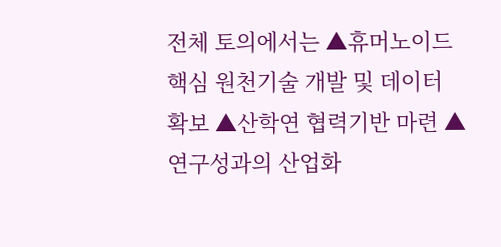전체 토의에서는 ▲휴머노이드 핵심 원천기술 개발 및 데이터 확보 ▲산학연 협력기반 마련 ▲연구성과의 산업화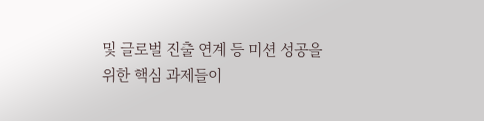및 글로벌 진출 연계 등 미션 성공을 위한 핵심 과제들이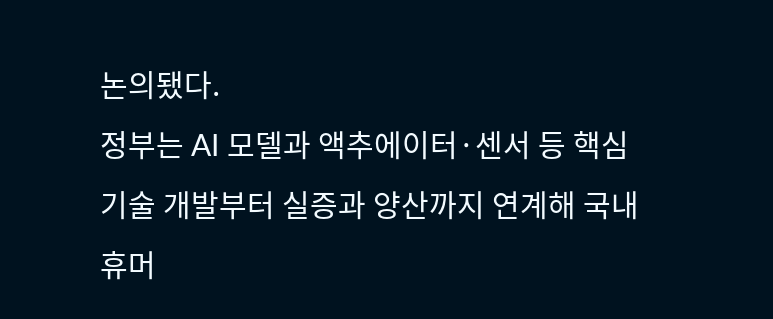논의됐다.
정부는 AI 모델과 액추에이터·센서 등 핵심 기술 개발부터 실증과 양산까지 연계해 국내 휴머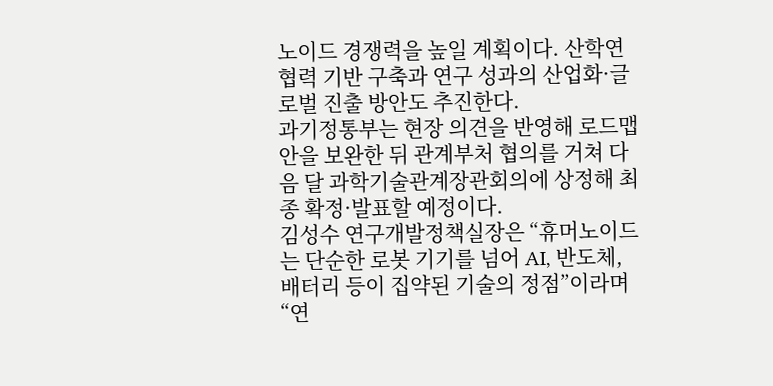노이드 경쟁력을 높일 계획이다. 산학연 협력 기반 구축과 연구 성과의 산업화·글로벌 진출 방안도 추진한다.
과기정통부는 현장 의견을 반영해 로드맵안을 보완한 뒤 관계부처 협의를 거쳐 다음 달 과학기술관계장관회의에 상정해 최종 확정·발표할 예정이다.
김성수 연구개발정책실장은 “휴머노이드는 단순한 로봇 기기를 넘어 AI, 반도체, 배터리 등이 집약된 기술의 정점”이라며 “연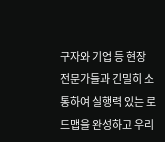구자와 기업 등 현장 전문가들과 긴밀히 소통하여 실행력 있는 로드맵을 완성하고 우리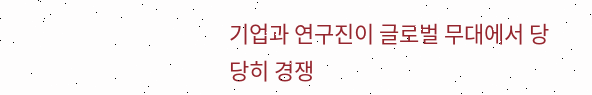기업과 연구진이 글로벌 무대에서 당당히 경쟁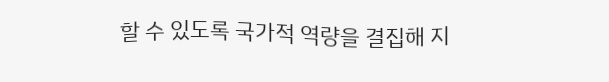할 수 있도록 국가적 역량을 결집해 지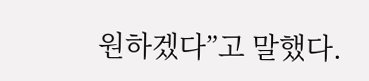원하겠다”고 말했다.